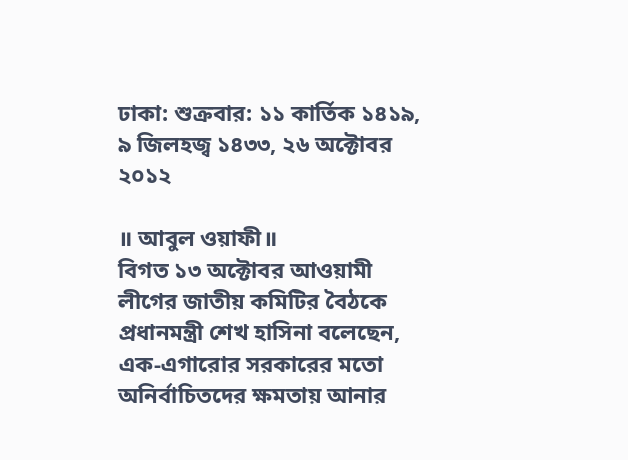ঢাকা: শুক্রবার: ১১ কার্তিক ১৪১৯, ৯ জিলহজ্ব ১৪৩৩, ২৬ অক্টোবর ২০১২

॥ আবুল ওয়াফী॥
বিগত ১৩ অক্টোবর আওয়ামী লীগের জাতীয় কমিটির বৈঠকে প্রধানমন্ত্রী শেখ হাসিনা বলেছেন, এক-এগারোর সরকারের মতো অনির্বাচিতদের ক্ষমতায় আনার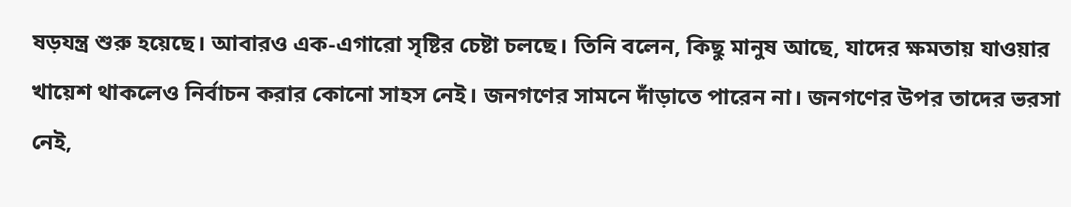ষড়যন্ত্র শুরু হয়েছে। আবারও এক-এগারো সৃষ্টির চেষ্টা চলছে। তিনি বলেন, কিছু মানুষ আছে, যাদের ক্ষমতায় যাওয়ার খায়েশ থাকলেও নির্বাচন করার কোনো সাহস নেই। জনগণের সামনে দাঁড়াতে পারেন না। জনগণের উপর তাদের ভরসা নেই,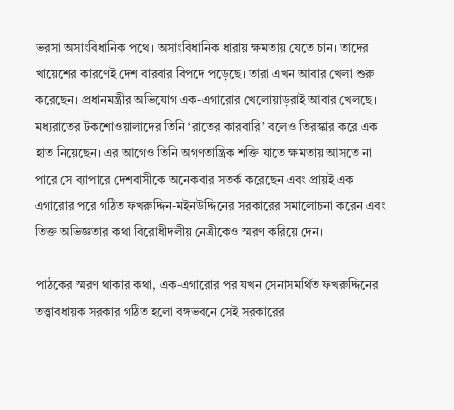ভরসা অসাংবিধানিক পথে। অসাংবিধানিক ধারায় ক্ষমতায় যেতে চান। তাদের খায়েশের কারণেই দেশ বারবার বিপদে পড়েছে। তারা এখন আবার খেলা শুরু করেছেন। প্রধানমন্ত্রীর অভিযোগ এক-এগারোর খেলোয়াড়রাই আবার খেলছে। মধ্যরাতের টকশোওয়ালাদের তিনি ‘রাতের কারবারি’ বলেও তিরস্কার করে এক হাত নিয়েছেন। এর আগেও তিনি অগণতান্ত্রিক শক্তি যাতে ক্ষমতায় আসতে না পারে সে ব্যাপারে দেশবাসীকে অনেকবার সতর্ক করেছেন এবং প্রায়ই এক এগারোর পরে গঠিত ফখরুদ্দিন-মইনউদ্দিনের সরকারের সমালোচনা করেন এবং তিক্ত অভিজ্ঞতার কথা বিরোধীদলীয় নেত্রীকেও স্মরণ করিয়ে দেন।

পাঠকের স্মরণ থাকার কথা, এক-এগারোর পর যখন সেনাসমর্থিত ফখরুদ্দিনের তত্ত্বাবধায়ক সরকার গঠিত হলো বঙ্গভবনে সেই সরকারের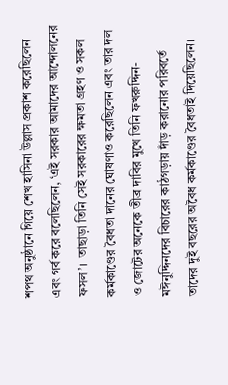শপথ অনুষ্ঠানে গিয়ে শেখ হাসিনা উল্লাস প্রকাশ করেছিলেন এবং গর্ব করে বলেছিলেন, ‘এই সরকার আমাদের আন্দোলনের ফসল’।  তাছাড়া তিনি সেই সরকারের ক্ষমতা গ্রহণ ও সকল কর্মকাণ্ডের বৈধতা দানের ঘোষণাও করেছিলেন এবং তার দল ও জোটের অনেকে তীব্র দাবির মুখে তিনি ফখরুদ্দিন-মঈনুদ্দিনদের বিচারের কাঠগড়ায় দাঁড় করানোর পরিবর্তে তাদের দুই বছরের অবৈধ কর্মকাণ্ডের বৈধতাই দিয়েছিলেন।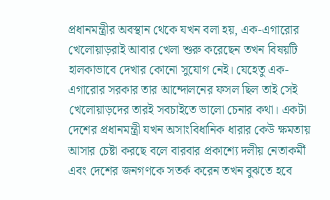প্রধানমন্ত্রীর অবস্থান থেকে যখন বলা হয়, এক-এগারোর খেলোয়াড়রাই আবার খেলা শুরু করেছেন তখন বিষয়টি হালকাভাবে দেখার কোনো সুযোগ নেই। যেহেতু এক-এগারোর সরকার তার আন্দোলনের ফসল ছিল তাই সেই খেলোয়াড়দের তারই সবচাইতে ভালো চেনার কথা। একটা দেশের প্রধানমন্ত্রী যখন অসাংবিধানিক ধারার কেউ ক্ষমতায় আসার চেষ্টা করছে বলে বারবার প্রকাশ্যে দলীয় নেতাকর্মী এবং দেশের জনগণকে সতর্ক করেন তখন বুঝতে হবে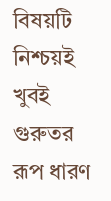বিষয়টি নিশ্চয়ই খুবই গুরুতর রূপ ধারণ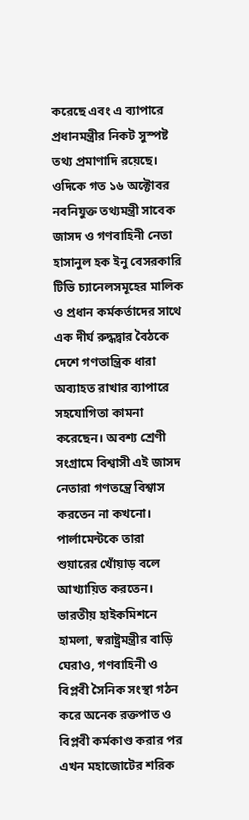করেছে এবং এ ব্যাপারে প্রধানমন্ত্রীর নিকট সুস্পষ্ট তথ্য প্রমাণাদি রয়েছে। ওদিকে গত ১৬ অক্টোবর নবনিযুক্ত তথ্যমন্ত্রী সাবেক জাসদ ও গণবাহিনী নেতা হাসানুল হক ইনু বেসরকারি টিভি চ্যানেলসমূহের মালিক ও প্রধান কর্মকর্তাদের সাথে এক দীর্ঘ রুদ্ধদ্বার বৈঠকে দেশে গণতান্ত্রিক ধারা অব্যাহত রাখার ব্যাপারে সহযোগিতা কামনা করেছেন। অবশ্য শ্রেণী সংগ্রামে বিশ্বাসী এই জাসদ নেতারা গণতন্ত্রে বিশ্বাস করতেন না কখনো। পার্লামেন্টকে তারা শুয়ারের খোঁয়াড় বলে আখ্যায়িত করতেন। ভারতীয় হাইকমিশনে হামলা, স্বরাষ্ট্রমন্ত্রীর বাড়ি ঘেরাও, গণবাহিনী ও বিপ্লবী সৈনিক সংস্থা গঠন করে অনেক রক্তপাত ও বিপ্লবী কর্মকাণ্ড করার পর এখন মহাজোটের শরিক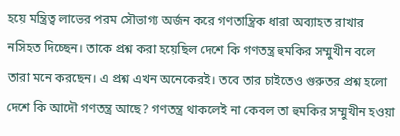হয়ে মন্ত্রিত্ব লাভের পরম সৌভাগ্য অর্জন করে গণতান্ত্রিক ধারা অব্যাহত রাখার নসিহত দিচ্ছেন। তাকে প্রশ্ন করা হয়েছিল দেশে কি গণতন্ত্র হুমকির সম্মুখীন বলে তারা মনে করছেন। এ প্রশ্ন এখন অনেকেরই। তবে তার চাইতেও গুরুতর প্রশ্ন হলো দেশে কি আদৌ গণতন্ত্র আছে? গণতন্ত্র থাকলেই না কেবল তা হুমকির সম্মুখীন হওয়া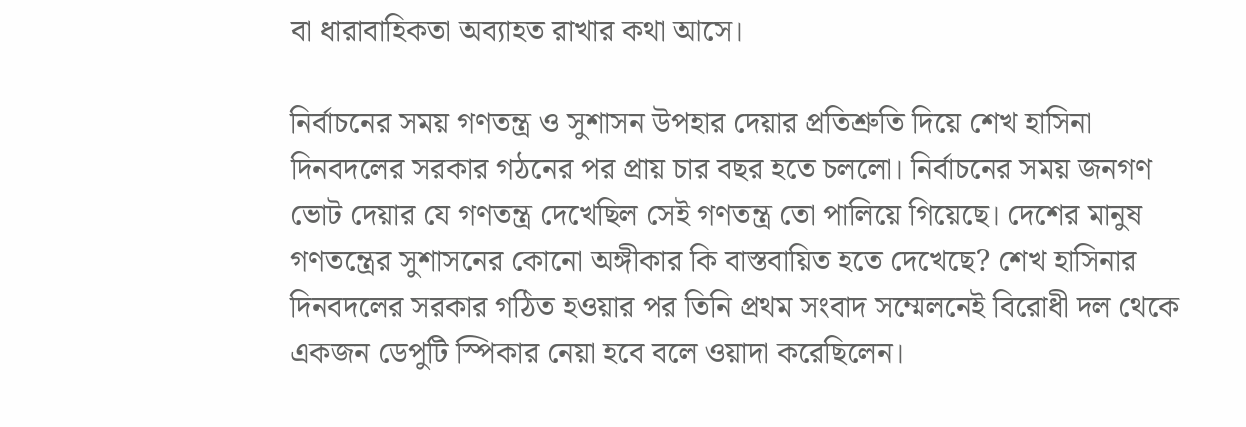বা ধারাবাহিকতা অব্যাহত রাখার কথা আসে।

নির্বাচনের সময় গণতন্ত্র ও সুশাসন উপহার দেয়ার প্রতিশ্রুতি দিয়ে শেখ হাসিনা দিনবদলের সরকার গঠনের পর প্রায় চার বছর হতে চললো। নির্বাচনের সময় জনগণ ভোট দেয়ার যে গণতন্ত্র দেখেছিল সেই গণতন্ত্র তো পালিয়ে গিয়েছে। দেশের মানুষ গণতন্ত্রের সুশাসনের কোনো অঙ্গীকার কি বাস্তবায়িত হতে দেখেছে? শেখ হাসিনার দিনবদলের সরকার গঠিত হওয়ার পর তিনি প্রথম সংবাদ সম্মেলনেই বিরোধী দল থেকে একজন ডেপুটি স্পিকার নেয়া হবে বলে ওয়াদা করেছিলেন।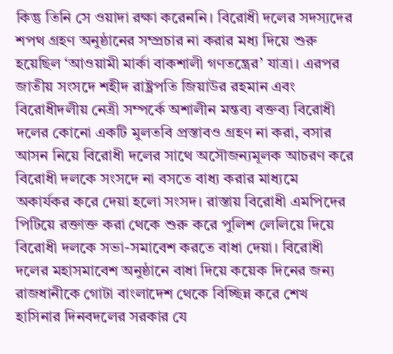কিন্তু তিনি সে ওয়াদা রক্ষা করেননি। বিরোধী দলের সদস্যদের শপথ গ্রহণ অনুষ্ঠানের সম্প্রচার না করার মধ্য দিয়ে শুরু হয়েছিল ‘আওয়ামী মার্কা বাকশালী গণতন্ত্রের’ যাত্রা। এরপর জাতীয় সংসদে শহীদ রাষ্ট্রপতি জিয়াউর রহমান এবং বিরোধীদলীয় নেত্রী সম্পর্কে অশালীন মন্তব্য বক্তব্য বিরোধী দলের কোনো একটি মুলতবি প্রস্তাবও গ্রহণ না করা, বসার আসন নিয়ে বিরোধী দলের সাথে অসৌজন্যমূলক আচরণ করে বিরোধী দলকে সংসদে না বসতে বাধ্য করার মাধ্যমে অকার্যকর করে দেয়া হলো সংসদ। রাস্তায় বিরোধী এমপিদের পিটিয়ে রক্তাক্ত করা থেকে শুরু করে পুলিশ লেলিয়ে দিয়ে বিরোধী দলকে সভা-সমাবেশ করতে বাধা দেয়া। বিরোধী দলের মহাসমাবেশ অনুষ্ঠানে বাধা দিয়ে কয়েক দিনের জন্য রাজধানীকে গোটা বাংলাদেশ থেকে বিচ্ছিন্ন করে শেখ হাসিনার দিনবদলের সরকার যে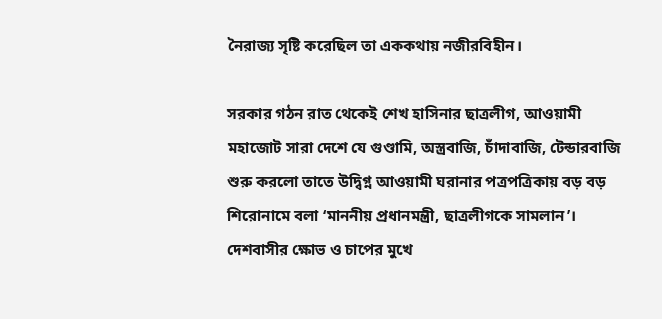নৈরাজ্য সৃষ্টি করেছিল তা এককথায় নজীরবিহীন।

সরকার গঠন রাত থেকেই শেখ হাসিনার ছাত্রলীগ, আওয়ামী মহাজোট সারা দেশে যে গুণ্ডামি, অস্ত্রবাজি, চাঁদাবাজি, টেন্ডারবাজি শুরু করলো তাতে উদ্বিগ্ন আওয়ামী ঘরানার পত্রপত্রিকায় বড় বড় শিরোনামে বলা ‘মাননীয় প্রধানমন্ত্রী, ছাত্রলীগকে সামলান’। দেশবাসীর ক্ষোভ ও চাপের মুখে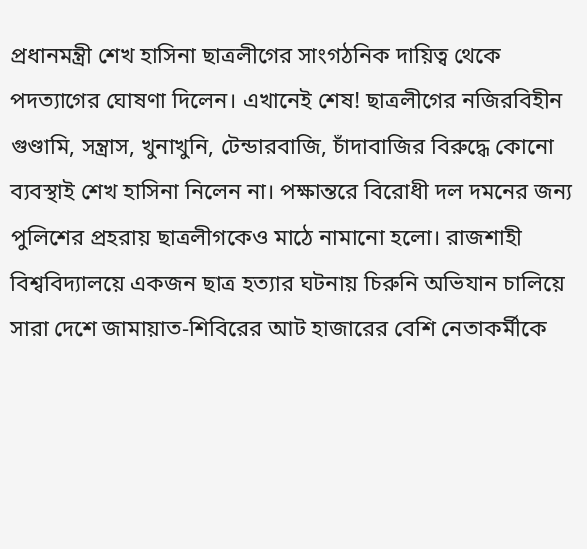প্রধানমন্ত্রী শেখ হাসিনা ছাত্রলীগের সাংগঠনিক দায়িত্ব থেকে পদত্যাগের ঘোষণা দিলেন। এখানেই শেষ! ছাত্রলীগের নজিরবিহীন গুণ্ডামি, সন্ত্রাস, খুনাখুনি, টেন্ডারবাজি, চাঁদাবাজির বিরুদ্ধে কোনো ব্যবস্থাই শেখ হাসিনা নিলেন না। পক্ষান্তরে বিরোধী দল দমনের জন্য পুলিশের প্রহরায় ছাত্রলীগকেও মাঠে নামানো হলো। রাজশাহী বিশ্ববিদ্যালয়ে একজন ছাত্র হত্যার ঘটনায় চিরুনি অভিযান চালিয়ে সারা দেশে জামায়াত-শিবিরের আট হাজারের বেশি নেতাকর্মীকে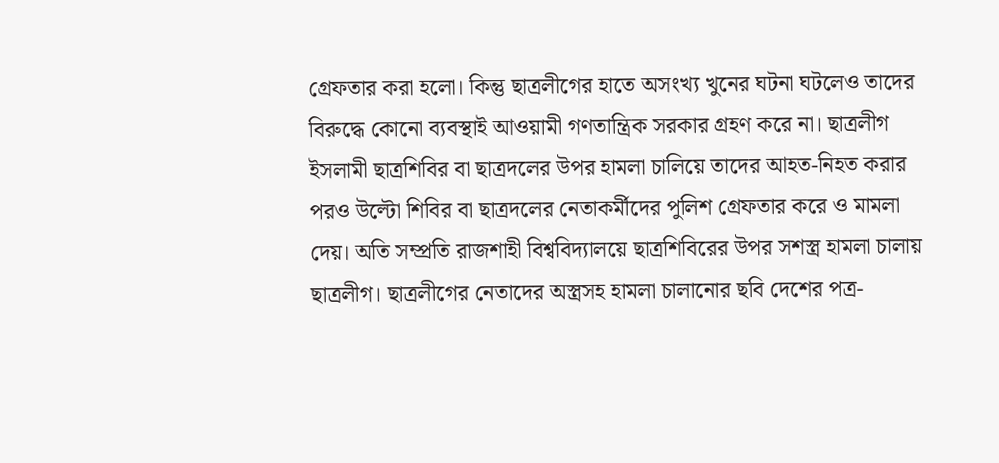গ্রেফতার করা হলো। কিন্তু ছাত্রলীগের হাতে অসংখ্য খুনের ঘটনা ঘটলেও তাদের বিরুদ্ধে কোনো ব্যবস্থাই আওয়ামী গণতান্ত্রিক সরকার গ্রহণ করে না। ছাত্রলীগ ইসলামী ছাত্রশিবির বা ছাত্রদলের উপর হামলা চালিয়ে তাদের আহত-নিহত করার পরও উল্টো শিবির বা ছাত্রদলের নেতাকর্মীদের পুলিশ গ্রেফতার করে ও মামলা দেয়। অতি সম্প্রতি রাজশাহী বিশ্ববিদ্যালয়ে ছাত্রশিবিরের উপর সশস্ত্র হামলা চালায় ছাত্রলীগ। ছাত্রলীগের নেতাদের অস্ত্রসহ হামলা চালানোর ছবি দেশের পত্র-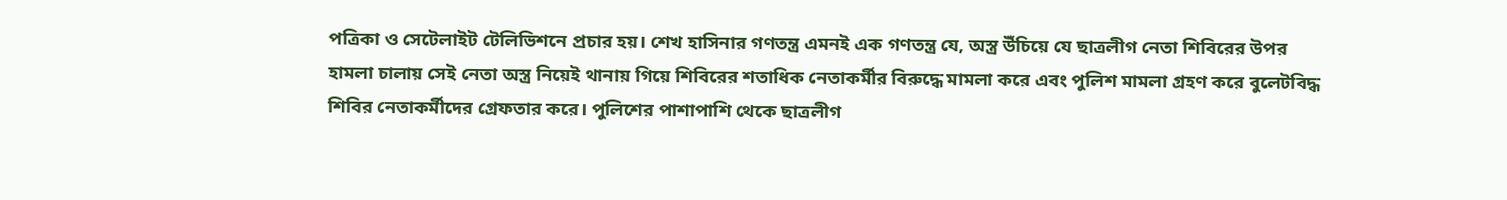পত্রিকা ও সেটেলাইট টেলিভিশনে প্রচার হয়। শেখ হাসিনার গণতন্ত্র এমনই এক গণতন্ত্র যে, অস্ত্র উঁচিয়ে যে ছাত্রলীগ নেতা শিবিরের উপর হামলা চালায় সেই নেতা অস্ত্র নিয়েই থানায় গিয়ে শিবিরের শতাধিক নেতাকর্মীর বিরুদ্ধে মামলা করে এবং পুলিশ মামলা গ্রহণ করে বুলেটবিদ্ধ শিবির নেতাকর্মীদের গ্রেফতার করে। পুলিশের পাশাপাশি থেকে ছাত্রলীগ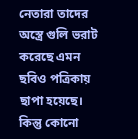নেতারা তাদের অস্ত্রে গুলি ভরাট করেছে এমন ছবিও পত্রিকায় ছাপা হয়েছে। কিন্তু কোনো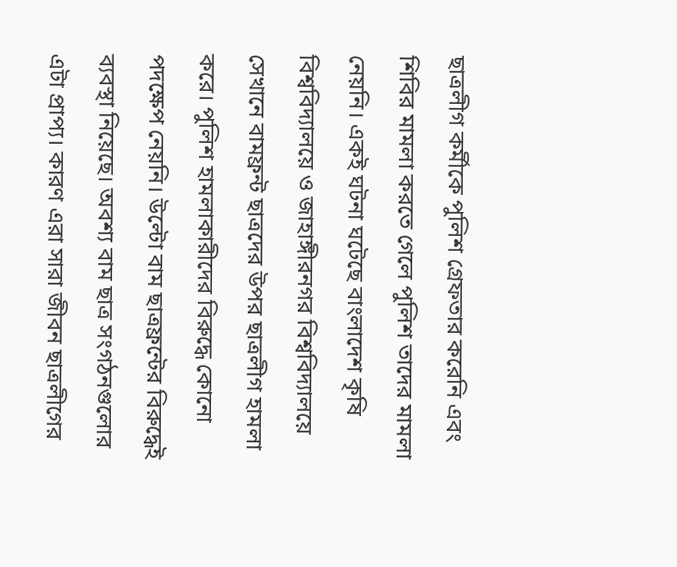ছাত্রলীগ কর্মীকে পুলিশ গ্রেফতার করেনি এবং শিবির মামলা করতে গেলে পুলিশ তাদের মামলা নেয়নি। একই ঘটনা ঘটেছে বাংলাদেশ কৃষি বিশ্ববিদ্যালয়ে ও জাহাঙ্গীরনগর বিশ্ববিদ্যালয়ে সেখানে বামফ্রন্ট ছাত্রদের উপর ছাত্রলীগ হামলা করে। পুলিশ হামলাকারীদের বিরুদ্ধে কোনো পদক্ষেপ নেয়নি। উল্টো বাম ছাত্রফ্রন্টের বিরুদ্ধেই ব্যবস্থা নিয়েছে। অবশ্য বাম ছাত্র সংগঠনগুলোর এটা প্রাপ্য। কারণ এরা সারা জীবন ছাত্রলীগের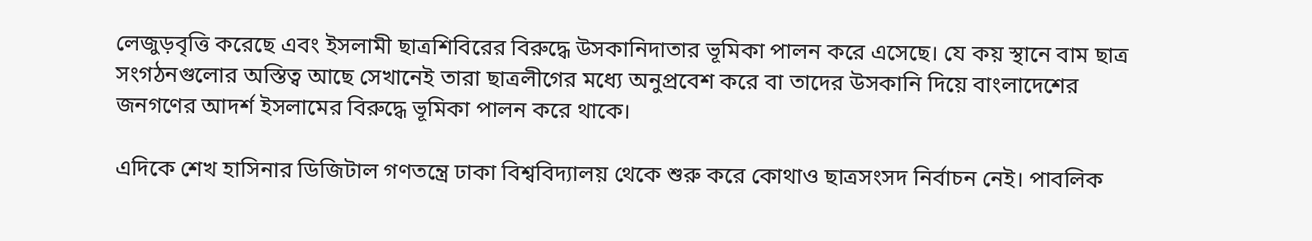লেজুড়বৃত্তি করেছে এবং ইসলামী ছাত্রশিবিরের বিরুদ্ধে উসকানিদাতার ভূমিকা পালন করে এসেছে। যে কয় স্থানে বাম ছাত্র সংগঠনগুলোর অস্তিত্ব আছে সেখানেই তারা ছাত্রলীগের মধ্যে অনুপ্রবেশ করে বা তাদের উসকানি দিয়ে বাংলাদেশের জনগণের আদর্শ ইসলামের বিরুদ্ধে ভূমিকা পালন করে থাকে।

এদিকে শেখ হাসিনার ডিজিটাল গণতন্ত্রে ঢাকা বিশ্ববিদ্যালয় থেকে শুরু করে কোথাও ছাত্রসংসদ নির্বাচন নেই। পাবলিক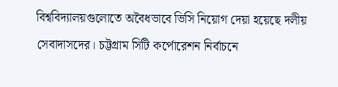বিশ্ববিদ্যালয়গুলোতে অবৈধভাবে ভিসি নিয়োগ দেয়া হয়েছে দলীয় সেবাদাসদের। চট্টগ্রাম সিটি কর্পোরেশন নির্বাচনে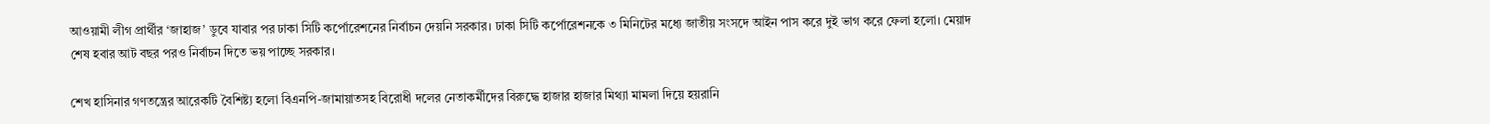আওয়ামী লীগ প্রার্থীর ‘জাহাজ’ ডুবে যাবার পর ঢাকা সিটি কর্পোরেশনের নির্বাচন দেয়নি সরকার। ঢাকা সিটি কর্পোরেশনকে ৩ মিনিটের মধ্যে জাতীয় সংসদে আইন পাস করে দুই ভাগ করে ফেলা হলো। মেয়াদ শেষ হবার আট বছর পরও নির্বাচন দিতে ভয় পাচ্ছে সরকার।

শেখ হাসিনার গণতন্ত্রের আরেকটি বৈশিষ্ট্য হলো বিএনপি-জামায়াতসহ বিরোধী দলের নেতাকর্মীদের বিরুদ্ধে হাজার হাজার মিথ্যা মামলা দিয়ে হয়রানি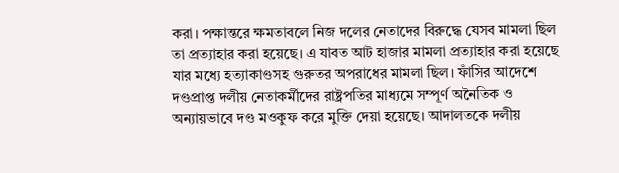করা। পক্ষান্তরে ক্ষমতাবলে নিজ দলের নেতাদের বিরুদ্ধে যেসব মামলা ছিল তা প্রত্যাহার করা হয়েছে। এ যাবত আট হাজার মামলা প্রত্যাহার করা হয়েছে যার মধ্যে হত্যাকাণ্ডসহ গুরুতর অপরাধের মামলা ছিল। ফাঁসির আদেশে দণ্ডপ্রাপ্ত দলীয় নেতাকর্মীদের রাষ্ট্রপতির মাধ্যমে সম্পূর্ণ অনৈতিক ও অন্যায়ভাবে দণ্ড মওকুফ করে মুক্তি দেয়া হয়েছে। আদালতকে দলীয়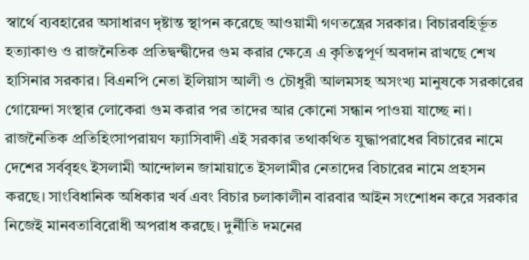স্বার্থে ব্যবহারের অসাধারণ দৃষ্টান্ত স্থাপন করেছে আওয়ামী গণতন্ত্রের সরকার। বিচারবহির্ভূত হত্যাকাণ্ড ও রাজনৈতিক প্রতিদ্বন্দ্বীদের গুম করার ক্ষেত্রে এ কৃতিত্বপূর্ণ অবদান রাখছে শেখ হাসিনার সরকার। বিএনপি নেতা ইলিয়াস আলী ও চৌধুরী আলমসহ অসংখ্য মানুষকে সরকারের গোয়েন্দা সংস্থার লোকেরা গুম করার পর তাদের আর কোনো সন্ধান পাওয়া যাচ্ছে না। রাজনৈতিক প্রতিহিংসাপরায়ণ ফ্যাসিবাদী এই সরকার তথাকথিত যুদ্ধাপরাধের বিচারের নামে দেশের সর্ববৃহৎ ইসলামী আন্দোলন জামায়াতে ইসলামীর নেতাদের বিচারের নামে প্রহসন করছে। সাংবিধানিক অধিকার খর্ব এবং বিচার চলাকালীন বারবার আইন সংশোধন করে সরকার নিজেই মানবতাবিরোধী অপরাধ করছে। দুর্নীতি দমনের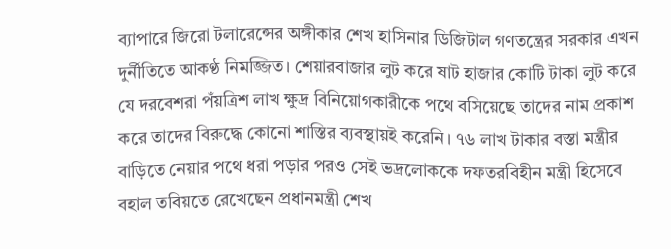ব্যাপারে জিরো টলারেন্সের অঙ্গীকার শেখ হাসিনার ডিজিটাল গণতন্ত্রের সরকার এখন দুর্নীতিতে আকণ্ঠ নিমজ্জিত। শেয়ারবাজার লুট করে ষাট হাজার কোটি টাকা লুট করে যে দরবেশরা পঁয়ত্রিশ লাখ ক্ষুদ্র বিনিয়োগকারীকে পথে বসিয়েছে তাদের নাম প্রকাশ করে তাদের বিরুদ্ধে কোনো শাস্তির ব্যবস্থায়ই করেনি। ৭৬ লাখ টাকার বস্তা মন্ত্রীর বাড়িতে নেয়ার পথে ধরা পড়ার পরও সেই ভদ্রলোককে দফতরবিহীন মন্ত্রী হিসেবে বহাল তবিয়তে রেখেছেন প্রধানমন্ত্রী শেখ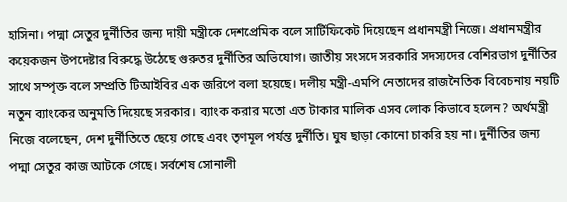হাসিনা। পদ্মা সেতুর দুর্নীতির জন্য দায়ী মন্ত্রীকে দেশপ্রেমিক বলে সার্টিফিকেট দিয়েছেন প্রধানমন্ত্রী নিজে। প্রধানমন্ত্রীর কয়েকজন উপদেষ্টার বিরুদ্ধে উঠেছে গুরুতর দুর্নীতির অভিযোগ। জাতীয় সংসদে সরকারি সদস্যদের বেশিরভাগ দুর্নীতির সাথে সম্পৃক্ত বলে সম্প্রতি টিআইবির এক জরিপে বলা হয়েছে। দলীয় মন্ত্রী-এমপি নেতাদের রাজনৈতিক বিবেচনায় নয়টি নতুন ব্যাংকের অনুমতি দিয়েছে সরকার। ব্যাংক করার মতো এত টাকার মালিক এসব লোক কিভাবে হলেন? অর্থমন্ত্রী নিজে বলেছেন, দেশ দুর্নীতিতে ছেয়ে গেছে এবং তৃণমূল পর্যন্ত দুর্নীতি। ঘুষ ছাড়া কোনো চাকরি হয় না। দুর্নীতির জন্য পদ্মা সেতুর কাজ আটকে গেছে। সর্বশেষ সোনালী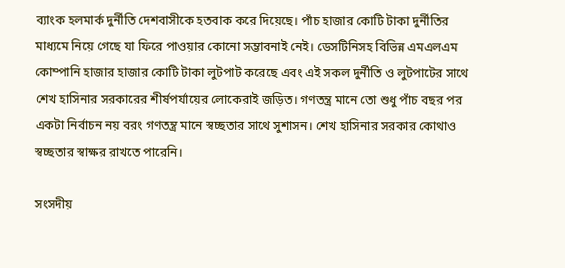ব্যাংক হলমার্ক দুর্নীতি দেশবাসীকে হতবাক করে দিয়েছে। পাঁচ হাজার কোটি টাকা দুর্নীতির মাধ্যমে নিয়ে গেছে যা ফিরে পাওয়ার কোনো সম্ভাবনাই নেই। ডেসটিনিসহ বিভিন্ন এমএলএম কোম্পানি হাজার হাজার কোটি টাকা লুটপাট করেছে এবং এই সকল দুর্নীতি ও লুটপাটের সাথে শেখ হাসিনার সরকারের শীর্ষপর্যায়ের লোকেরাই জড়িত। গণতন্ত্র মানে তো শুধু পাঁচ বছর পর একটা নির্বাচন নয় বরং গণতন্ত্র মানে স্বচ্ছতার সাথে সুশাসন। শেখ হাসিনার সরকার কোথাও স্বচ্ছতার স্বাক্ষর রাখতে পারেনি।

সংসদীয়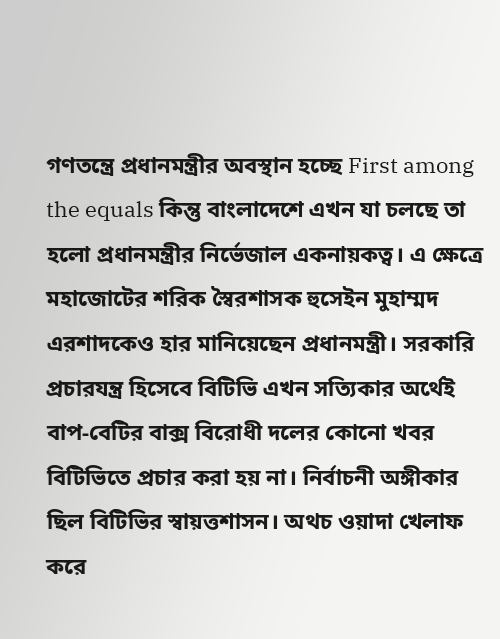গণতন্ত্রে প্রধানমন্ত্রীর অবস্থান হচ্ছে First among the equals কিন্তু বাংলাদেশে এখন যা চলছে তা হলো প্রধানমন্ত্রীর নির্ভেজাল একনায়কত্ব। এ ক্ষেত্রে মহাজোটের শরিক স্বৈরশাসক হুসেইন মুহাম্মদ এরশাদকেও হার মানিয়েছেন প্রধানমন্ত্রী। সরকারি প্রচারযন্ত্র হিসেবে বিটিভি এখন সত্যিকার অর্থেই বাপ-বেটির বাক্স বিরোধী দলের কোনো খবর বিটিভিতে প্রচার করা হয় না। নির্বাচনী অঙ্গীকার ছিল বিটিভির স্বায়ত্তশাসন। অথচ ওয়াদা খেলাফ করে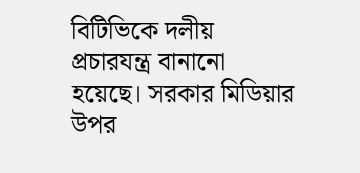বিটিভিকে দলীয় প্রচারযন্ত্র বানানো হয়েছে। সরকার মিডিয়ার উপর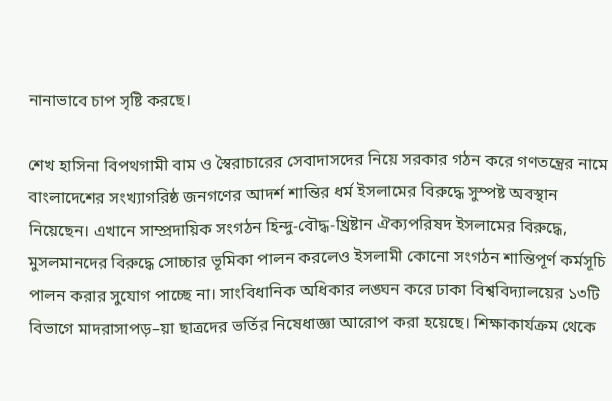নানাভাবে চাপ সৃষ্টি করছে।

শেখ হাসিনা বিপথগামী বাম ও স্বৈরাচারের সেবাদাসদের নিয়ে সরকার গঠন করে গণতন্ত্রের নামে বাংলাদেশের সংখ্যাগরিষ্ঠ জনগণের আদর্শ শান্তির ধর্ম ইসলামের বিরুদ্ধে সুস্পষ্ট অবস্থান নিয়েছেন। এখানে সাম্প্রদায়িক সংগঠন হিন্দু-বৌদ্ধ-খ্রিষ্টান ঐক্যপরিষদ ইসলামের বিরুদ্ধে, মুসলমানদের বিরুদ্ধে সোচ্চার ভূমিকা পালন করলেও ইসলামী কোনো সংগঠন শান্তিপূর্ণ কর্মসূচি পালন করার সুযোগ পাচ্ছে না। সাংবিধানিক অধিকার লঙ্ঘন করে ঢাকা বিশ্ববিদ্যালয়ের ১৩টি বিভাগে মাদরাসাপড়–য়া ছাত্রদের ভর্তির নিষেধাজ্ঞা আরোপ করা হয়েছে। শিক্ষাকার্যক্রম থেকে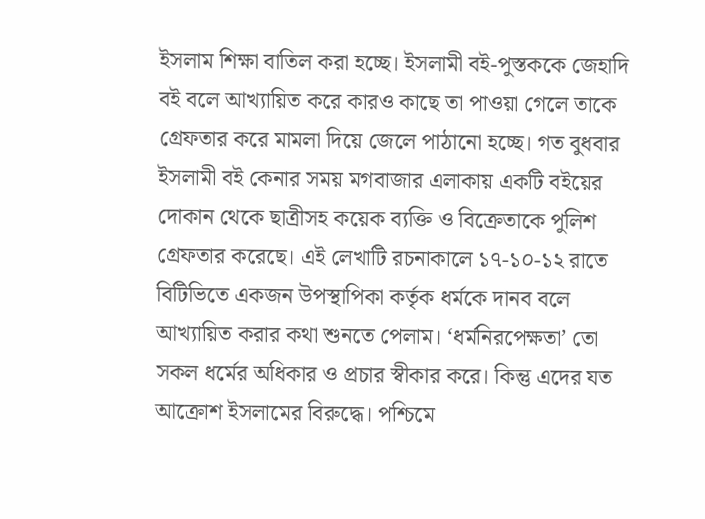ইসলাম শিক্ষা বাতিল করা হচ্ছে। ইসলামী বই-পুস্তককে জেহাদি বই বলে আখ্যায়িত করে কারও কাছে তা পাওয়া গেলে তাকে গ্রেফতার করে মামলা দিয়ে জেলে পাঠানো হচ্ছে। গত বুধবার ইসলামী বই কেনার সময় মগবাজার এলাকায় একটি বইয়ের দোকান থেকে ছাত্রীসহ কয়েক ব্যক্তি ও বিক্রেতাকে পুলিশ গ্রেফতার করেছে। এই লেখাটি রচনাকালে ১৭-১০-১২ রাতে বিটিভিতে একজন উপস্থাপিকা কর্তৃক ধর্মকে দানব বলে আখ্যায়িত করার কথা শুনতে পেলাম। ‘ধর্মনিরপেক্ষতা’ তো সকল ধর্মের অধিকার ও প্রচার স্বীকার করে। কিন্তু এদের যত আক্রোশ ইসলামের বিরুদ্ধে। পশ্চিমে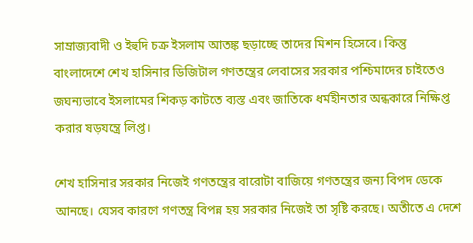সাম্রাজ্যবাদী ও ইহুদি চক্র ইসলাম আতঙ্ক ছড়াচ্ছে তাদের মিশন হিসেবে। কিন্তু বাংলাদেশে শেখ হাসিনার ডিজিটাল গণতন্ত্রের লেবাসের সরকার পশ্চিমাদের চাইতেও  জঘন্যভাবে ইসলামের শিকড় কাটতে ব্যস্ত এবং জাতিকে ধর্মহীনতার অন্ধকারে নিক্ষিপ্ত করার ষড়যন্ত্রে লিপ্ত।

শেখ হাসিনার সরকার নিজেই গণতন্ত্রের বারোটা বাজিয়ে গণতন্ত্রের জন্য বিপদ ডেকে আনছে। যেসব কারণে গণতন্ত্র বিপন্ন হয় সরকার নিজেই তা সৃষ্টি করছে। অতীতে এ দেশে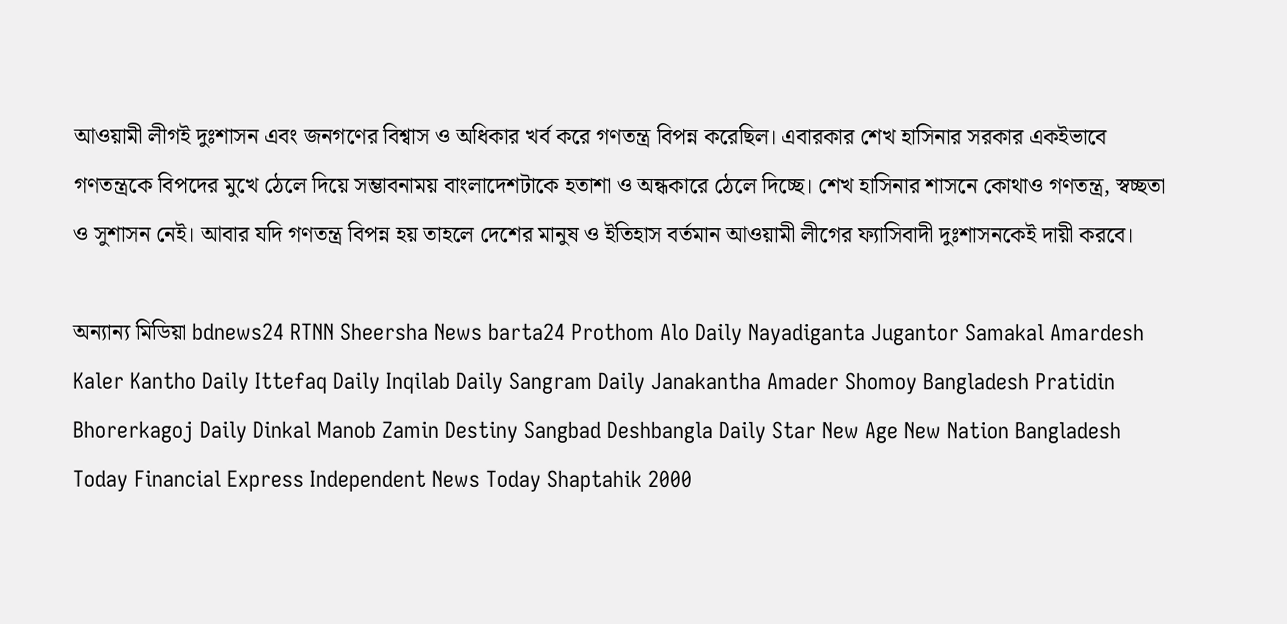আওয়ামী লীগই দুঃশাসন এবং জনগণের বিশ্বাস ও অধিকার খর্ব করে গণতন্ত্র বিপন্ন করেছিল। এবারকার শেখ হাসিনার সরকার একইভাবে গণতন্ত্রকে বিপদের মুখে ঠেলে দিয়ে সম্ভাবনাময় বাংলাদেশটাকে হতাশা ও অন্ধকারে ঠেলে দিচ্ছে। শেখ হাসিনার শাসনে কোথাও গণতন্ত্র, স্বচ্ছতা ও সুশাসন নেই। আবার যদি গণতন্ত্র বিপন্ন হয় তাহলে দেশের মানুষ ও ইতিহাস বর্তমান আওয়ামী লীগের ফ্যাসিবাদী দুঃশাসনকেই দায়ী করবে।

অন্যান্য মিডিয়া bdnews24 RTNN Sheersha News barta24 Prothom Alo Daily Nayadiganta Jugantor Samakal Amardesh Kaler Kantho Daily Ittefaq Daily Inqilab Daily Sangram Daily Janakantha Amader Shomoy Bangladesh Pratidin Bhorerkagoj Daily Dinkal Manob Zamin Destiny Sangbad Deshbangla Daily Star New Age New Nation Bangladesh Today Financial Express Independent News Today Shaptahik 2000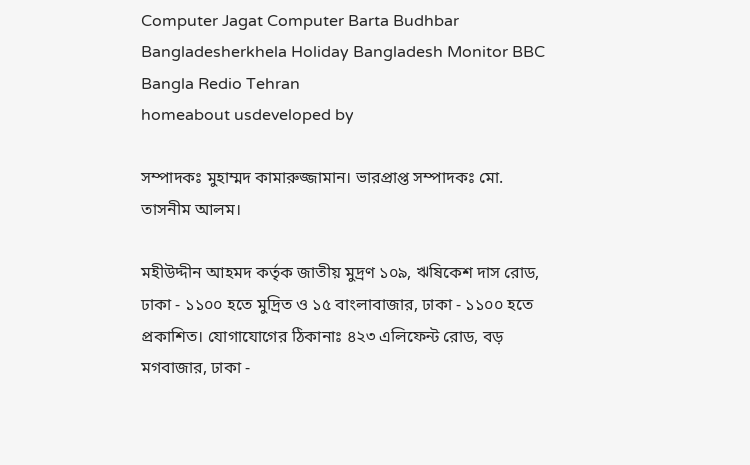Computer Jagat Computer Barta Budhbar Bangladesherkhela Holiday Bangladesh Monitor BBC Bangla Redio Tehran
homeabout usdeveloped by

সম্পাদকঃ মুহাম্মদ কামারুজ্জামান। ভারপ্রাপ্ত সম্পাদকঃ মো. তাসনীম আলম।

মহীউদ্দীন আহমদ কর্তৃক জাতীয় মুদ্রণ ১০৯, ঋষিকেশ দাস রোড, ঢাকা - ১১০০ হতে মুদ্রিত ও ১৫ বাংলাবাজার, ঢাকা - ১১০০ হতে প্রকাশিত। যোগাযোগের ঠিকানাঃ ৪২৩ এলিফেন্ট রোড, বড় মগবাজার, ঢাকা -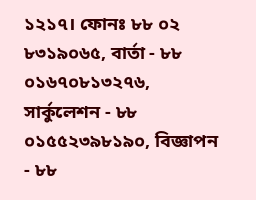১২১৭। ফোনঃ ৮৮ ০২ ৮৩১৯০৬৫, বার্তা - ৮৮ ০১৬৭০৮১৩২৭৬, সার্কুলেশন - ৮৮ ০১৫৫২৩৯৮১৯০, বিজ্ঞাপন - ৮৮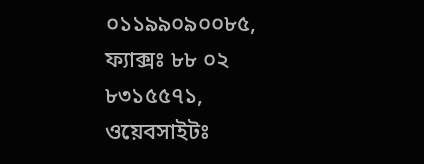০১১৯৯০৯০০৮৫, ফ্যাক্সঃ ৮৮ ০২ ৮৩১৫৫৭১, ওয়েবসাইটঃ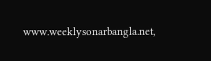www.weeklysonarbangla.net,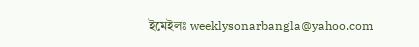ইমেইলঃ weeklysonarbangla@yahoo.com